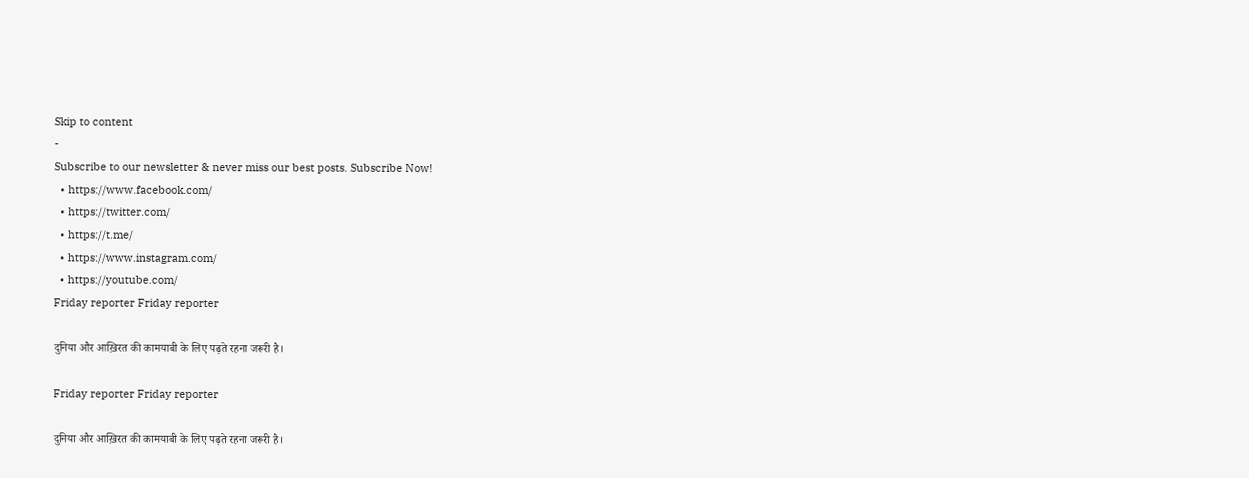Skip to content
-
Subscribe to our newsletter & never miss our best posts. Subscribe Now!
  • https://www.facebook.com/
  • https://twitter.com/
  • https://t.me/
  • https://www.instagram.com/
  • https://youtube.com/
Friday reporter Friday reporter

दुनिया और आख़िरत की कामयाबी के लिए पढ़ते रहना जरूरी है।

Friday reporter Friday reporter

दुनिया और आख़िरत की कामयाबी के लिए पढ़ते रहना जरूरी है।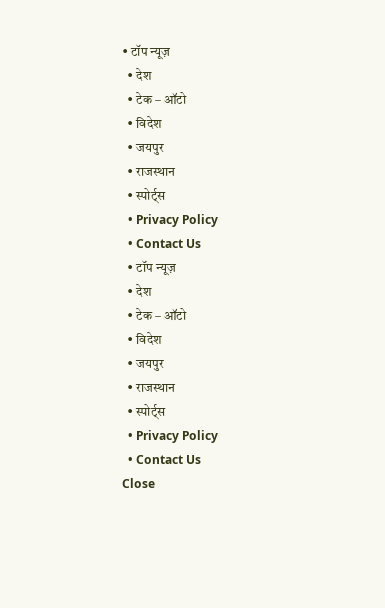• टॉप न्यूज़
  • देश
  • टेक – ऑटो
  • विदेश
  • जयपुर
  • राजस्थान
  • स्पोर्ट्स
  • Privacy Policy
  • Contact Us
  • टॉप न्यूज़
  • देश
  • टेक – ऑटो
  • विदेश
  • जयपुर
  • राजस्थान
  • स्पोर्ट्स
  • Privacy Policy
  • Contact Us
Close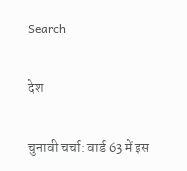Search

देश

चुनावी चर्चा: वार्ड 63 में इस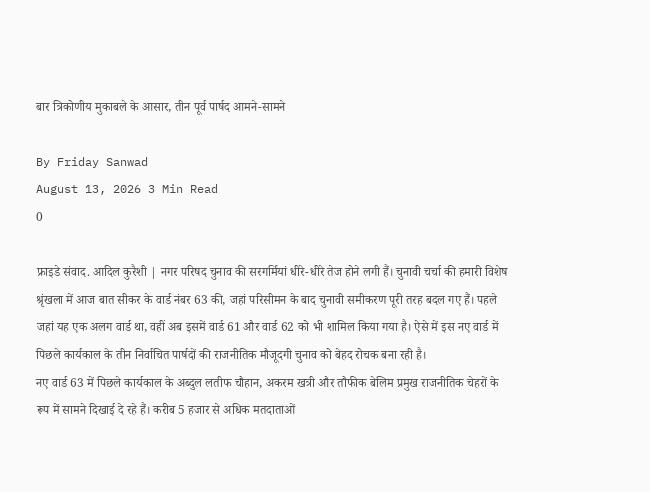बार त्रिकोणीय मुकाबले के आसार, तीन पूर्व पार्षद आमने-सामने

By Friday Sanwad
August 13, 2026 3 Min Read
0

फ्राइडे संवाद. आदिल कुरैशी | नगर परिषद चुनाव की सरगर्मियां धीरे-धीरे तेज होने लगी हैं। चुनावी चर्चा की हमारी विशेष श्रृंखला में आज बात सीकर के वार्ड नंबर 63 की, जहां परिसीमन के बाद चुनावी समीकरण पूरी तरह बदल गए हैं। पहले जहां यह एक अलग वार्ड था, वहीं अब इसमें वार्ड 61 और वार्ड 62 को भी शामिल किया गया है। ऐसे में इस नए वार्ड में पिछले कार्यकाल के तीन निर्वाचित पार्षदों की राजनीतिक मौजूदगी चुनाव को बेहद रोचक बना रही है।
नए वार्ड 63 में पिछले कार्यकाल के अब्दुल लतीफ चौहान, अकरम खत्री और तौफीक बेलिम प्रमुख राजनीतिक चेहरों के रूप में सामने दिखाई दे रहे हैं। करीब 5 हजार से अधिक मतदाताओं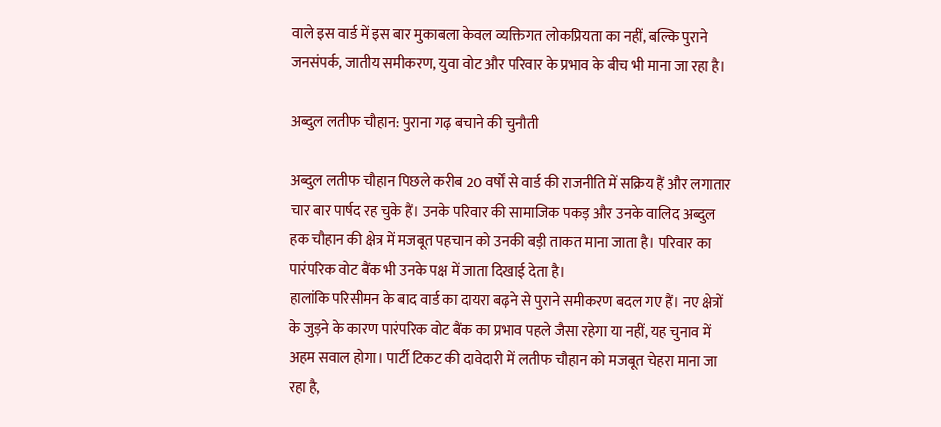वाले इस वार्ड में इस बार मुकाबला केवल व्यक्तिगत लोकप्रियता का नहीं, बल्कि पुराने जनसंपर्क, जातीय समीकरण, युवा वोट और परिवार के प्रभाव के बीच भी माना जा रहा है।

अब्दुल लतीफ चौहान: पुराना गढ़ बचाने की चुनौती

अब्दुल लतीफ चौहान पिछले करीब 20 वर्षों से वार्ड की राजनीति में सक्रिय हैं और लगातार चार बार पार्षद रह चुके हैं। उनके परिवार की सामाजिक पकड़ और उनके वालिद अब्दुल हक चौहान की क्षेत्र में मजबूत पहचान को उनकी बड़ी ताकत माना जाता है। परिवार का पारंपरिक वोट बैंक भी उनके पक्ष में जाता दिखाई देता है।
हालांकि परिसीमन के बाद वार्ड का दायरा बढ़ने से पुराने समीकरण बदल गए हैं। नए क्षेत्रों के जुड़ने के कारण पारंपरिक वोट बैंक का प्रभाव पहले जैसा रहेगा या नहीं, यह चुनाव में अहम सवाल होगा। पार्टी टिकट की दावेदारी में लतीफ चौहान को मजबूत चेहरा माना जा रहा है,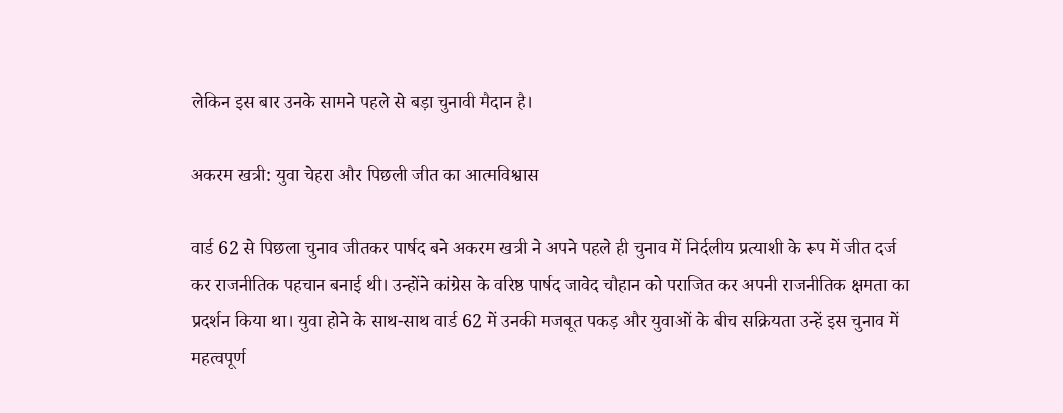लेकिन इस बार उनके सामने पहले से बड़ा चुनावी मैदान है।

अकरम खत्री: युवा चेहरा और पिछली जीत का आत्मविश्वास

वार्ड 62 से पिछला चुनाव जीतकर पार्षद बने अकरम खत्री ने अपने पहले ही चुनाव में निर्दलीय प्रत्याशी के रूप में जीत दर्ज कर राजनीतिक पहचान बनाई थी। उन्होंने कांग्रेस के वरिष्ठ पार्षद जावेद चौहान को पराजित कर अपनी राजनीतिक क्षमता का प्रदर्शन किया था। युवा होने के साथ-साथ वार्ड 62 में उनकी मजबूत पकड़ और युवाओं के बीच सक्रियता उन्हें इस चुनाव में महत्वपूर्ण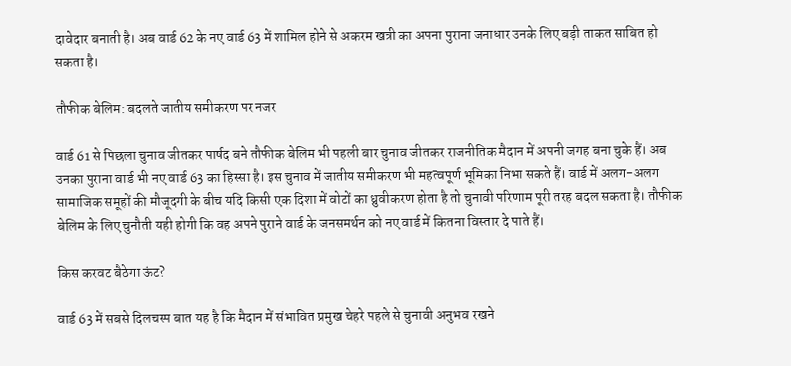दावेदार बनाती है। अब वार्ड 62 के नए वार्ड 63 में शामिल होने से अकरम खत्री का अपना पुराना जनाधार उनके लिए बड़ी ताकत साबित हो सकता है।

तौफीक बेलिम: बदलते जातीय समीकरण पर नजर

वार्ड 61 से पिछला चुनाव जीतकर पार्षद बने तौफीक बेलिम भी पहली बार चुनाव जीतकर राजनीतिक मैदान में अपनी जगह बना चुके हैं। अब उनका पुराना वार्ड भी नए वार्ड 63 का हिस्सा है। इस चुनाव में जातीय समीकरण भी महत्वपूर्ण भूमिका निभा सकते हैं। वार्ड में अलग-अलग सामाजिक समूहों की मौजूदगी के बीच यदि किसी एक दिशा में वोटों का ध्रुवीकरण होता है तो चुनावी परिणाम पूरी तरह बदल सकता है। तौफीक बेलिम के लिए चुनौती यही होगी कि वह अपने पुराने वार्ड के जनसमर्थन को नए वार्ड में कितना विस्तार दे पाते हैं।

किस करवट बैठेगा ऊंट?

वार्ड 63 में सबसे दिलचस्प बात यह है कि मैदान में संभावित प्रमुख चेहरे पहले से चुनावी अनुभव रखने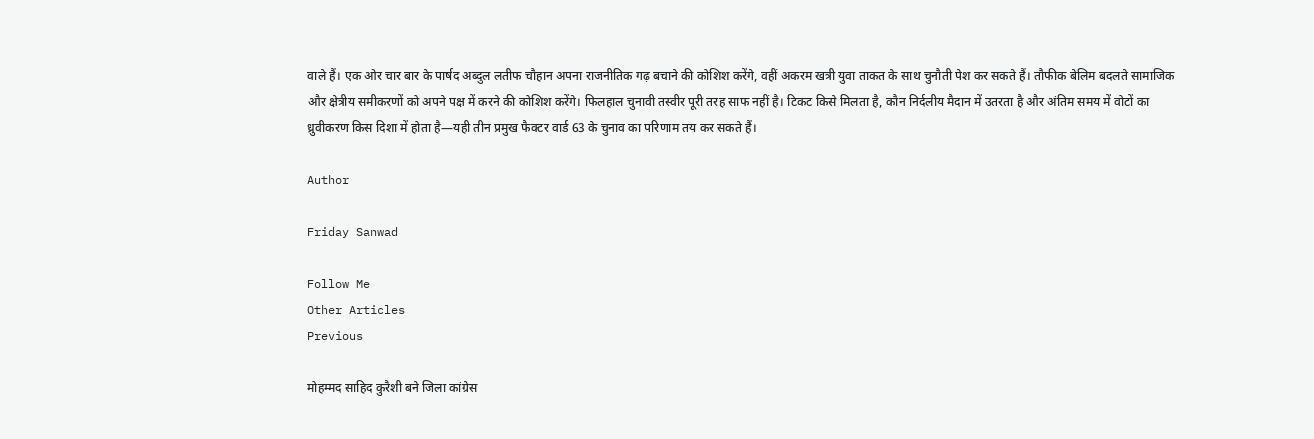वाले हैं। एक ओर चार बार के पार्षद अब्दुल लतीफ चौहान अपना राजनीतिक गढ़ बचाने की कोशिश करेंगे, वहीं अकरम खत्री युवा ताकत के साथ चुनौती पेश कर सकते हैं। तौफीक बेलिम बदलते सामाजिक और क्षेत्रीय समीकरणों को अपने पक्ष में करने की कोशिश करेंगे। फिलहाल चुनावी तस्वीर पूरी तरह साफ नहीं है। टिकट किसे मिलता है, कौन निर्दलीय मैदान में उतरता है और अंतिम समय में वोटों का ध्रुवीकरण किस दिशा में होता है—यही तीन प्रमुख फैक्टर वार्ड 63 के चुनाव का परिणाम तय कर सकते हैं।

Author

Friday Sanwad

Follow Me
Other Articles
Previous

मोहम्मद साहिद कुरैशी बने जिला कांग्रेस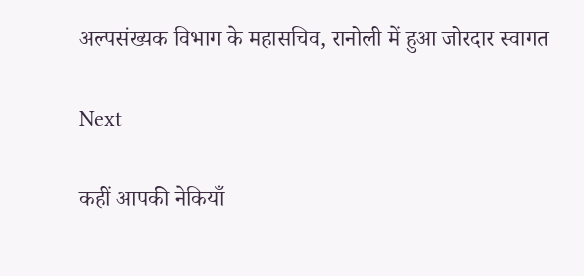अल्पसंख्यक विभाग के महासचिव, रानोली में हुआ जोरदार स्वागत

Next

कहीं आपकी नेकियाँ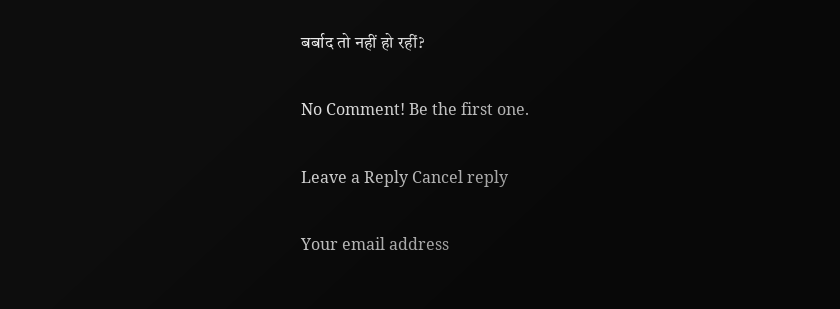बर्बाद तो नहीं हो रहीं?

No Comment! Be the first one.

Leave a Reply Cancel reply

Your email address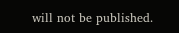will not be published.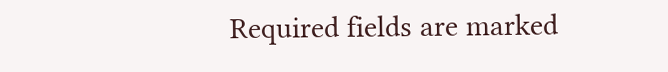Required fields are marked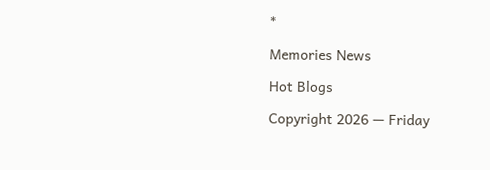*

Memories News

Hot Blogs

Copyright 2026 — Friday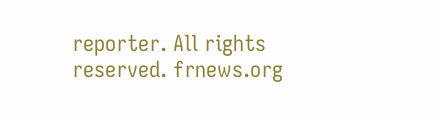reporter. All rights reserved. frnews.org